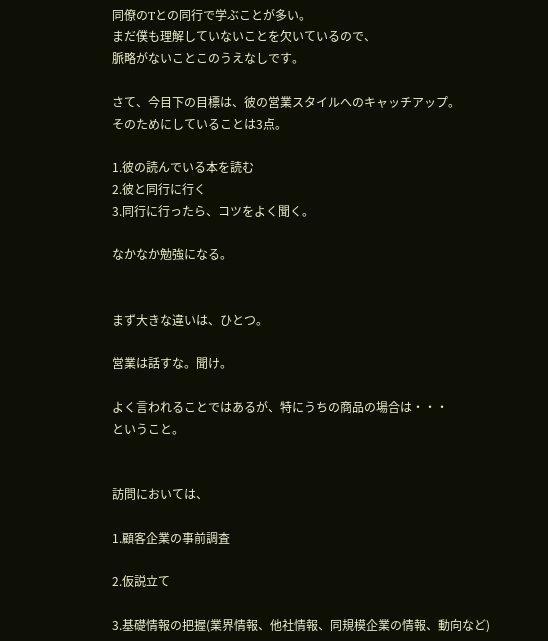同僚のTとの同行で学ぶことが多い。
まだ僕も理解していないことを欠いているので、
脈略がないことこのうえなしです。

さて、今目下の目標は、彼の営業スタイルへのキャッチアップ。
そのためにしていることは3点。

1.彼の読んでいる本を読む
2.彼と同行に行く
3.同行に行ったら、コツをよく聞く。

なかなか勉強になる。


まず大きな違いは、ひとつ。

営業は話すな。聞け。

よく言われることではあるが、特にうちの商品の場合は・・・
ということ。


訪問においては、

1.顧客企業の事前調査

2.仮説立て

3.基礎情報の把握(業界情報、他社情報、同規模企業の情報、動向など)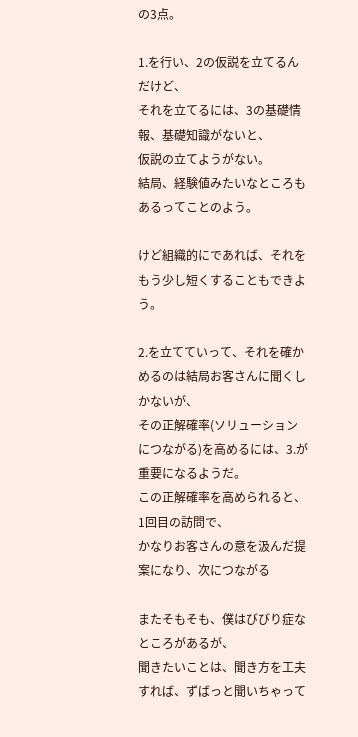の3点。

1.を行い、2の仮説を立てるんだけど、
それを立てるには、3の基礎情報、基礎知識がないと、
仮説の立てようがない。
結局、経験値みたいなところもあるってことのよう。

けど組織的にであれば、それをもう少し短くすることもできよう。

2.を立てていって、それを確かめるのは結局お客さんに聞くしかないが、
その正解確率(ソリューションにつながる)を高めるには、3.が重要になるようだ。
この正解確率を高められると、1回目の訪問で、
かなりお客さんの意を汲んだ提案になり、次につながる

またそもそも、僕はびびり症なところがあるが、
聞きたいことは、聞き方を工夫すれば、ずばっと聞いちゃって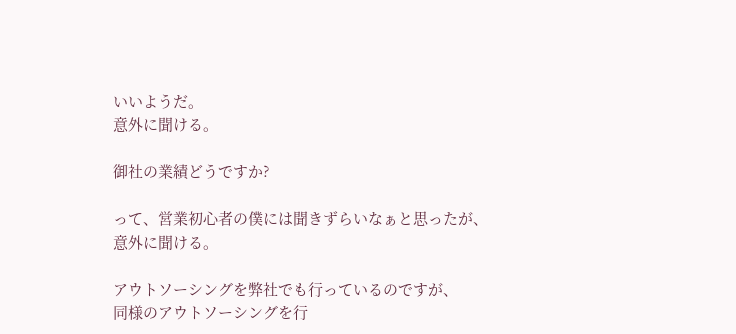いいようだ。
意外に聞ける。

御社の業績どうですか?

って、営業初心者の僕には聞きずらいなぁと思ったが、
意外に聞ける。

アウトソーシングを弊社でも行っているのですが、
同様のアウトソーシングを行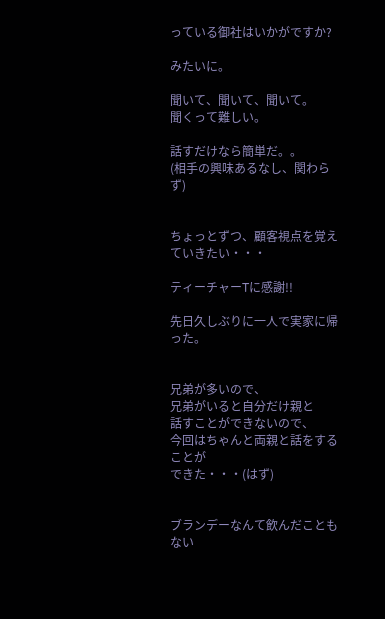っている御社はいかがですか?

みたいに。

聞いて、聞いて、聞いて。
聞くって難しい。

話すだけなら簡単だ。。
(相手の興味あるなし、関わらず)


ちょっとずつ、顧客視点を覚えていきたい・・・

ティーチャーTに感謝!!

先日久しぶりに一人で実家に帰った。


兄弟が多いので、
兄弟がいると自分だけ親と
話すことができないので、
今回はちゃんと両親と話をすることが
できた・・・(はず)


ブランデーなんて飲んだこともない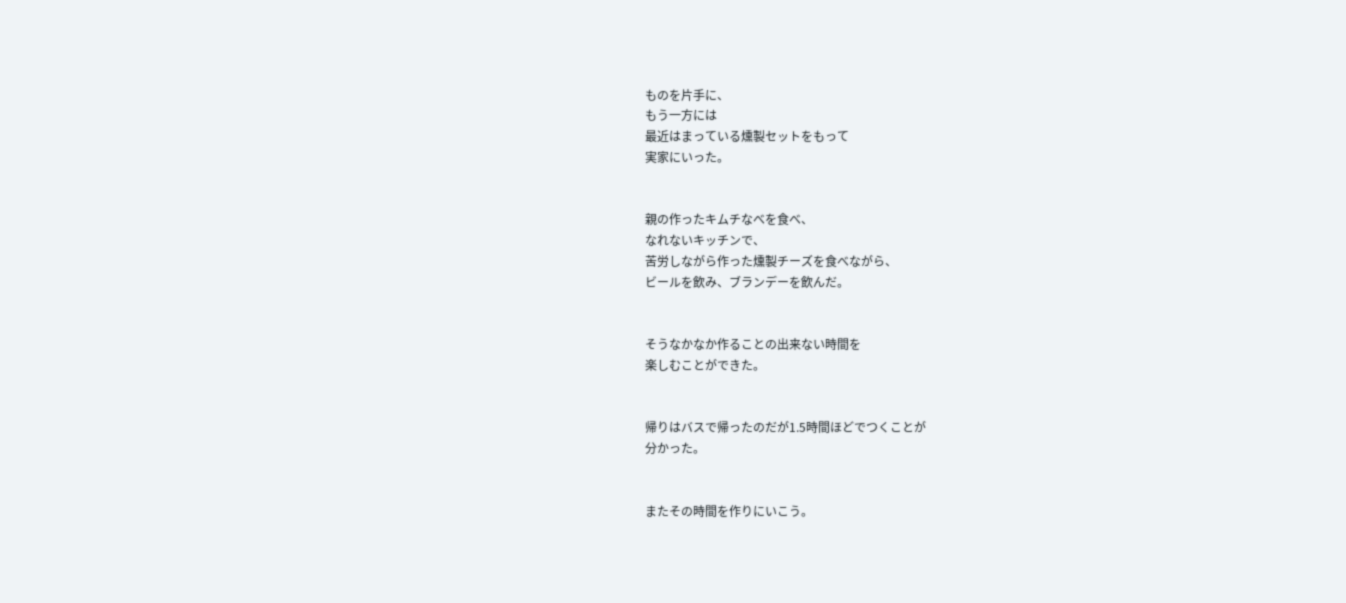ものを片手に、
もう一方には
最近はまっている燻製セットをもって
実家にいった。


親の作ったキムチなべを食べ、
なれないキッチンで、
苦労しながら作った燻製チーズを食べながら、
ビールを飲み、ブランデーを飲んだ。


そうなかなか作ることの出来ない時間を
楽しむことができた。


帰りはバスで帰ったのだが1.5時間ほどでつくことが
分かった。


またその時間を作りにいこう。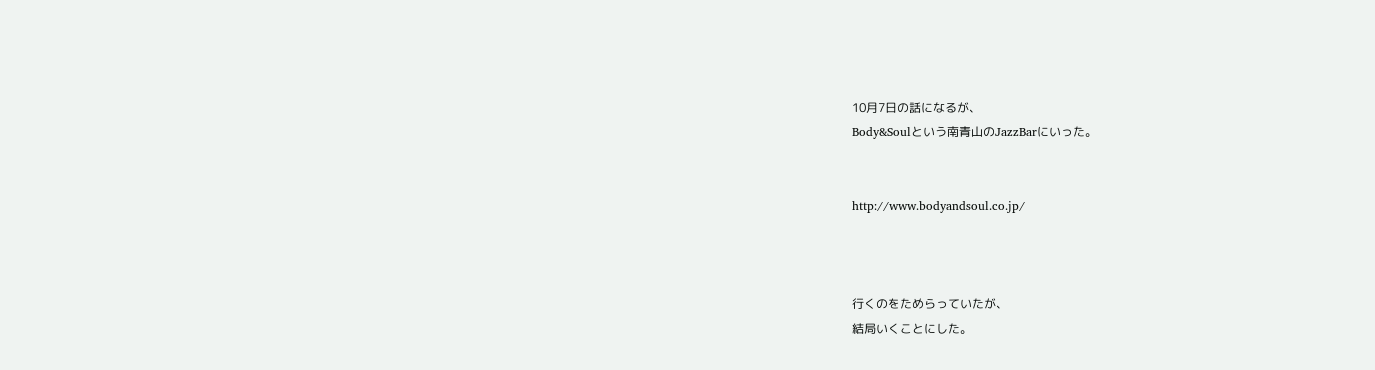10月7日の話になるが、
Body&Soulという南青山のJazzBarにいった。


http://www.bodyandsoul.co.jp/



行くのをためらっていたが、
結局いくことにした。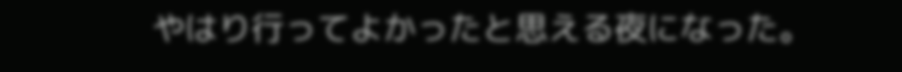やはり行ってよかったと思える夜になった。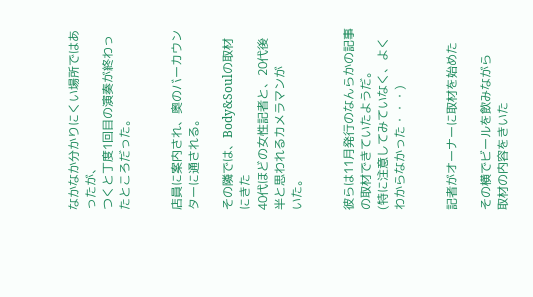なかなか分かりにくい場所ではあったが、
つくと丁度1回目の演奏が終わったところだった。


店員に案内され、奥のバーカウンターに通される。

その隣では、Body&Soulの取材にきた
40代ほどの女性記者と、20代後半と思われるカメラマンが
いた。


彼らは11月発行のなんらかの記事の取材できていたようだ。
(特に注意してみていなく、よくわからなかった・・・)


記者がオーナーに取材を始めた

その横でビールを飲みながら
取材の内容をきいた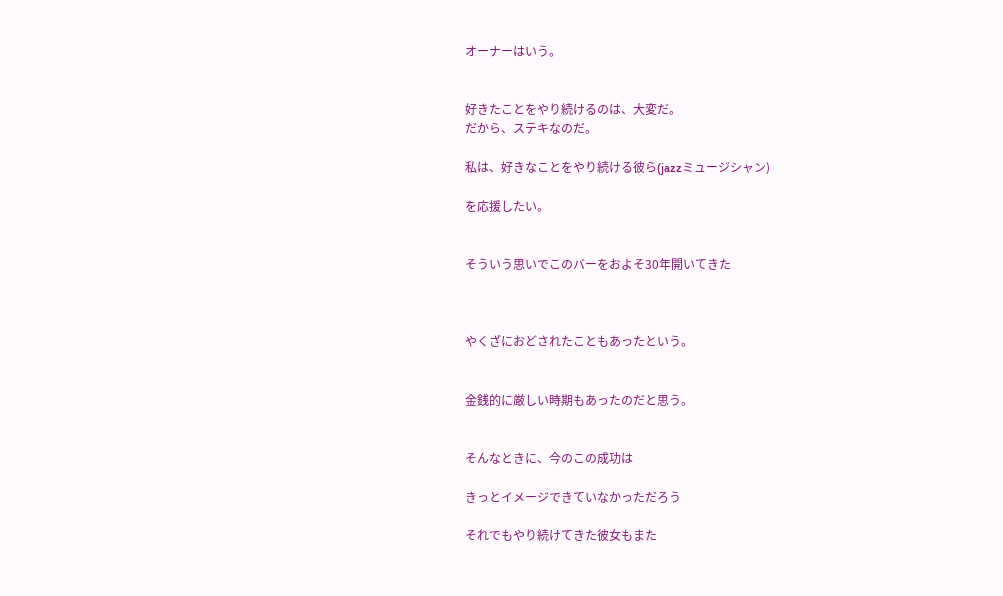オーナーはいう。


好きたことをやり続けるのは、大変だ。
だから、ステキなのだ。

私は、好きなことをやり続ける彼ら(jazzミュージシャン)

を応援したい。


そういう思いでこのバーをおよそ30年開いてきた



やくざにおどされたこともあったという。


金銭的に厳しい時期もあったのだと思う。


そんなときに、今のこの成功は

きっとイメージできていなかっただろう

それでもやり続けてきた彼女もまた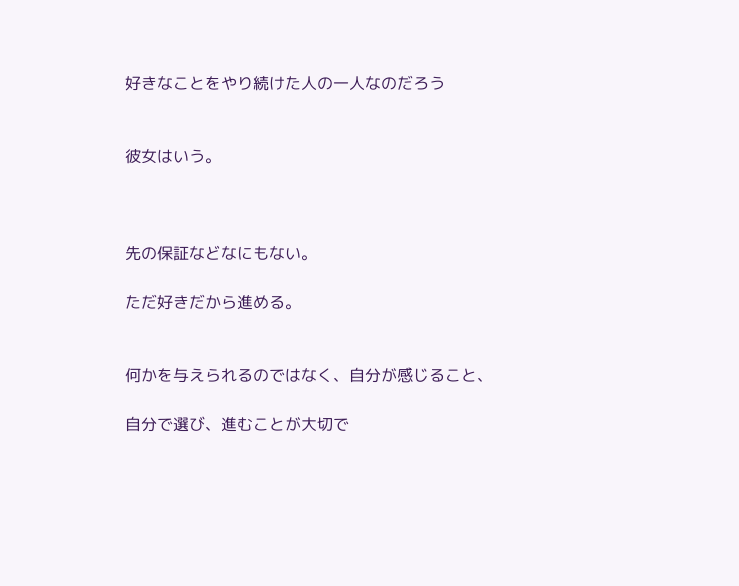好きなことをやり続けた人の一人なのだろう


彼女はいう。



先の保証などなにもない。

ただ好きだから進める。


何かを与えられるのではなく、自分が感じること、

自分で選び、進むことが大切で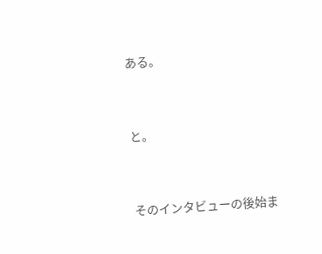ある。


と。


そのインタビューの後始ま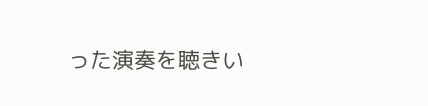った演奏を聴きい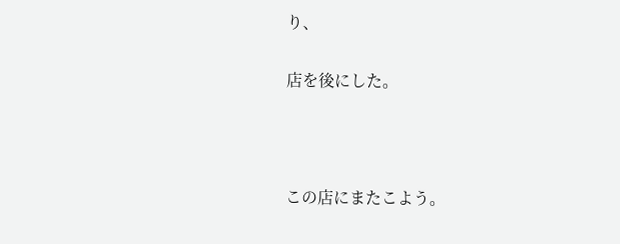り、

店を後にした。



この店にまたこよう。